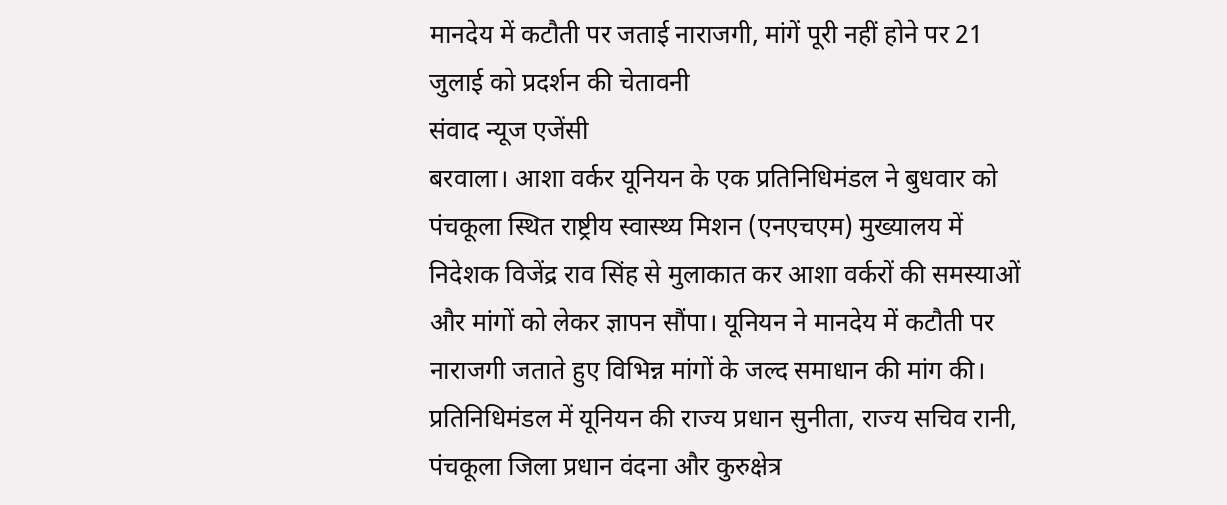मानदेय में कटौती पर जताई नाराजगी, मांगें पूरी नहीं होने पर 21 जुलाई को प्रदर्शन की चेतावनी
संवाद न्यूज एजेंसी
बरवाला। आशा वर्कर यूनियन के एक प्रतिनिधिमंडल ने बुधवार को पंचकूला स्थित राष्ट्रीय स्वास्थ्य मिशन (एनएचएम) मुख्यालय में निदेशक विजेंद्र राव सिंह से मुलाकात कर आशा वर्करों की समस्याओं और मांगों को लेकर ज्ञापन सौंपा। यूनियन ने मानदेय में कटौती पर नाराजगी जताते हुए विभिन्न मांगों के जल्द समाधान की मांग की।
प्रतिनिधिमंडल में यूनियन की राज्य प्रधान सुनीता, राज्य सचिव रानी, पंचकूला जिला प्रधान वंदना और कुरुक्षेत्र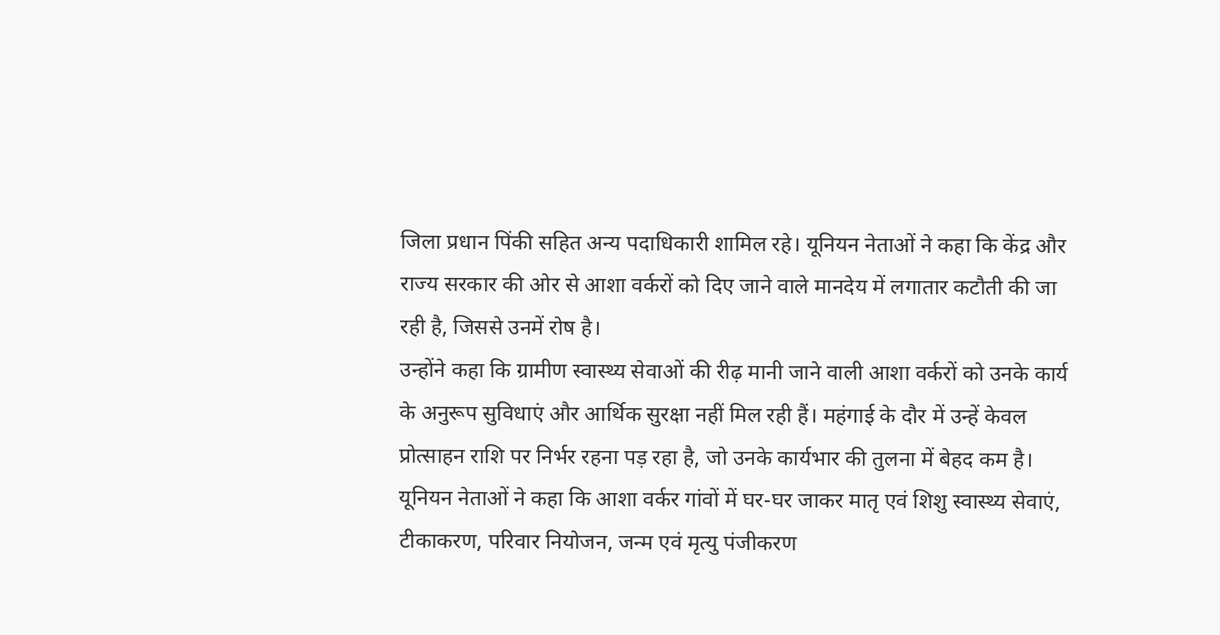जिला प्रधान पिंकी सहित अन्य पदाधिकारी शामिल रहे। यूनियन नेताओं ने कहा कि केंद्र और राज्य सरकार की ओर से आशा वर्करों को दिए जाने वाले मानदेय में लगातार कटौती की जा रही है, जिससे उनमें रोष है।
उन्होंने कहा कि ग्रामीण स्वास्थ्य सेवाओं की रीढ़ मानी जाने वाली आशा वर्करों को उनके कार्य के अनुरूप सुविधाएं और आर्थिक सुरक्षा नहीं मिल रही हैं। महंगाई के दौर में उन्हें केवल प्रोत्साहन राशि पर निर्भर रहना पड़ रहा है, जो उनके कार्यभार की तुलना में बेहद कम है।
यूनियन नेताओं ने कहा कि आशा वर्कर गांवों में घर-घर जाकर मातृ एवं शिशु स्वास्थ्य सेवाएं, टीकाकरण, परिवार नियोजन, जन्म एवं मृत्यु पंजीकरण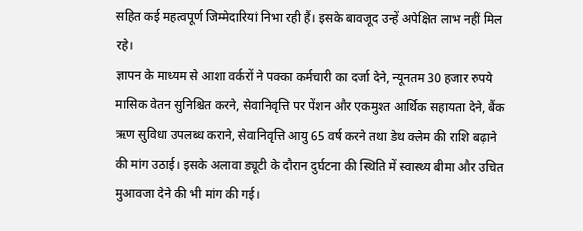सहित कई महत्वपूर्ण जिम्मेदारियां निभा रही हैं। इसके बावजूद उन्हें अपेक्षित लाभ नहीं मिल रहे।
ज्ञापन के माध्यम से आशा वर्करों ने पक्का कर्मचारी का दर्जा देने, न्यूनतम 30 हजार रुपये मासिक वेतन सुनिश्चित करने, सेवानिवृत्ति पर पेंशन और एकमुश्त आर्थिक सहायता देने, बैंक ऋण सुविधा उपलब्ध कराने, सेवानिवृत्ति आयु 65 वर्ष करने तथा डेथ क्लेम की राशि बढ़ाने की मांग उठाई। इसके अलावा ड्यूटी के दौरान दुर्घटना की स्थिति में स्वास्थ्य बीमा और उचित मुआवजा देने की भी मांग की गई।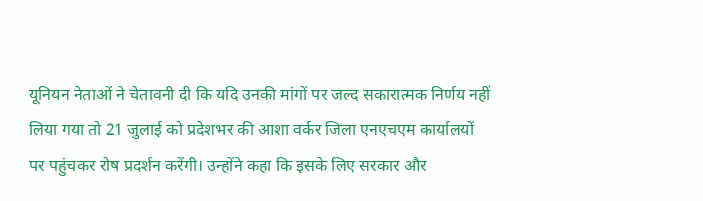यूनियन नेताओं ने चेतावनी दी कि यदि उनकी मांगों पर जल्द सकारात्मक निर्णय नहीं लिया गया तो 21 जुलाई को प्रदेशभर की आशा वर्कर जिला एनएचएम कार्यालयों पर पहुंचकर रोष प्रदर्शन करेंगी। उन्होंने कहा कि इसके लिए सरकार और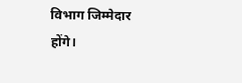विभाग जिम्मेदार होंगे।